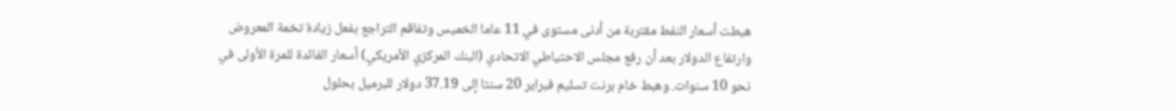هبطت أسعار النفط مقتربة من أدنى مستوى في 11 عاما الخميس وتفاقم التراجع بفعل زيادة تخمة المعروض وارتفاع الدولار بعد أن رفع مجلس الاحتياطي الاتحادي (البنك المركزي الأمريكي) أسعار الفائدة للمرة الأولى في نحو 10 سنوات. وهبط خام برنت تسليم فبراير 20 سنتا إلى 37.19 دولار للبرميل بحلول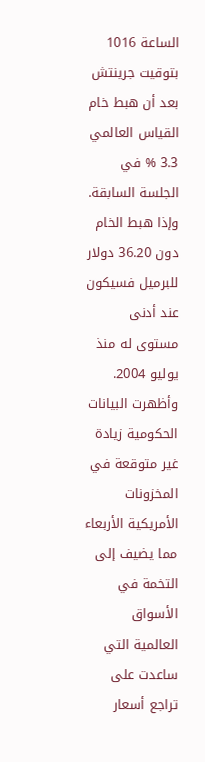الساعة 1016 بتوقيت جرينتش بعد أن هبط خام القياس العالمي 3.3 % في الجلسة السابقة. وإذا هبط الخام دون 36.20 دولار للبرميل فسيكون عند أدنى مستوى له منذ يوليو 2004. وأظهرت البيانات الحكومية زيادة غير متوقعة في المخزونات الأمريكية الأربعاء مما يضيف إلى التخمة في الأسواق العالمية التي ساعدت على تراجع أسعار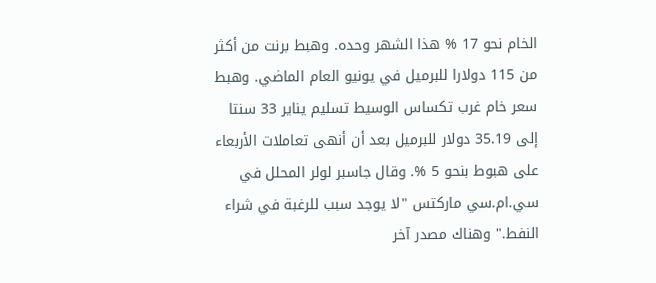الخام نحو 17 % هذا الشهر وحده. وهبط برنت من أكثر من 115 دولارا للبرميل في يونيو العام الماضي. وهبط سعر خام غرب تكساس الوسيط تسليم يناير 33 سنتا إلى 35.19 دولار للبرميل بعد أن أنهى تعاملات الأربعاء على هبوط بنحو 5 %. وقال جاسبر لولر المحلل في سي.ام.سي ماركتس "لا يوجد سبب للرغبة في شراء النفط." وهناك مصدر آخر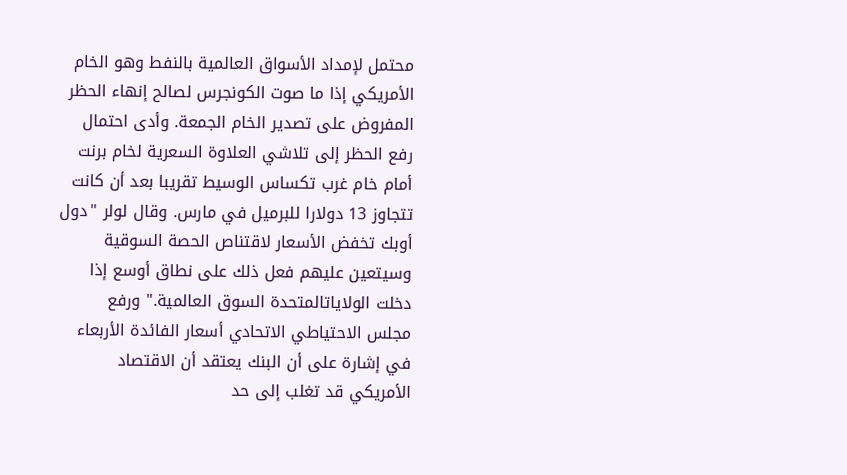محتمل لإمداد الأسواق العالمية بالنفط وهو الخام الأمريكي إذا ما صوت الكونجرس لصالح إنهاء الحظر المفروض على تصدير الخام الجمعة. وأدى احتمال رفع الحظر إلى تلاشي العلاوة السعرية لخام برنت أمام خام غرب تكساس الوسيط تقريبا بعد أن كانت تتجاوز 13 دولارا للبرميل في مارس. وقال لولر "دول أوبك تخفض الأسعار لاقتناص الحصة السوقية وسيتعين عليهم فعل ذلك على نطاق أوسع إذا دخلت الولاياتالمتحدة السوق العالمية." ورفع مجلس الاحتياطي الاتحادي أسعار الفائدة الأربعاء في إشارة على أن البنك يعتقد أن الاقتصاد الأمريكي قد تغلب إلى حد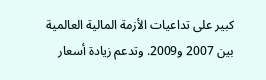كبير على تداعيات الأزمة المالية العالمية بين 2007 و2009. وتدعم زيادة أسعار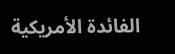الفائدة الأمريكية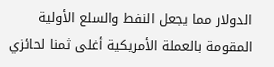الدولار مما يجعل النفط والسلع الأولية المقومة بالعملة الأمريكية أغلى ثمنا لحائزي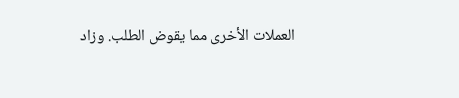العملات الأخرى مما يقوض الطلب. وزاد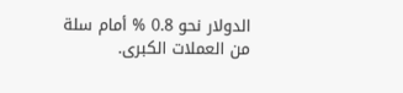الدولار نحو 0.8 % أمام سلة من العملات الكبرى.